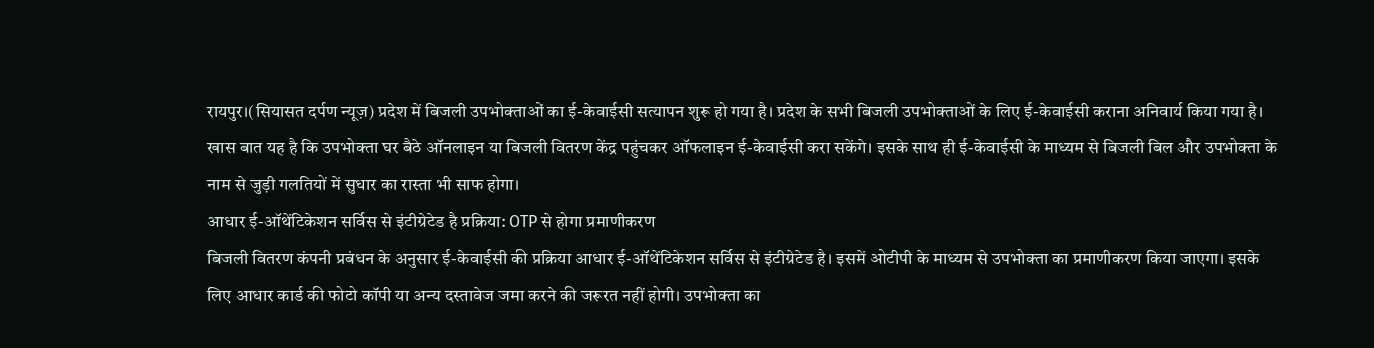रायपुर।(सियासत दर्पण न्यूज़) प्रदेश में बिजली उपभोक्ताओं का ई-केवाईसी सत्यापन शुरू हो गया है। प्रदेश के सभी बिजली उपभोक्ताओं के लिए ई-केवाईसी कराना अनिवार्य किया गया है। खास बात यह है कि उपभोक्ता घर बैठे ऑनलाइन या बिजली वितरण केंद्र पहुंचकर ऑफलाइन ई-केवाईसी करा सकेंगे। इसके साथ ही ई-केवाईसी के माध्यम से बिजली बिल और उपभोक्ता के नाम से जुड़ी गलतियों में सुधार का रास्ता भी साफ होगा।
आधार ई-ऑथेंटिकेशन सर्विस से इंटीग्रेटेड है प्रक्रिया: OTP से होगा प्रमाणीकरण
बिजली वितरण कंपनी प्रबंधन के अनुसार ई-केवाईसी की प्रक्रिया आधार ई-ऑथेंटिकेशन सर्विस से इंटीग्रेटेड है। इसमें ओटीपी के माध्यम से उपभोक्ता का प्रमाणीकरण किया जाएगा। इसके लिए आधार कार्ड की फोटो कॉपी या अन्य दस्तावेज जमा करने की जरूरत नहीं होगी। उपभोक्ता का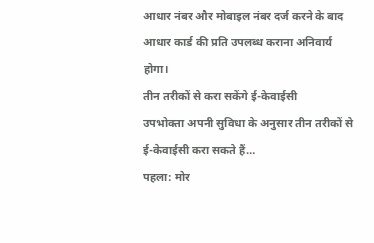आधार नंबर और मोबाइल नंबर दर्ज करने के बाद आधार कार्ड की प्रति उपलब्ध कराना अनिवार्य होगा।
तीन तरीकों से करा सकेंगे ई-केवाईसी
उपभोक्ता अपनी सुविधा के अनुसार तीन तरीकों से ई-केवाईसी करा सकते हैं…
पहला: मोर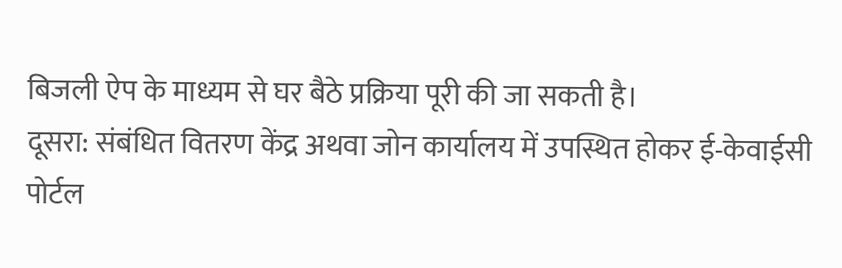बिजली ऐप के माध्यम से घर बैठे प्रक्रिया पूरी की जा सकती है।
दूसरा: संबंधित वितरण केंद्र अथवा जोन कार्यालय में उपस्थित होकर ई-केवाईसी पोर्टल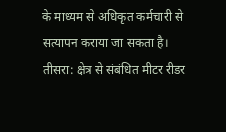के माध्यम से अधिकृत कर्मचारी से सत्यापन कराया जा सकता है।
तीसरा: क्षेत्र से संबंधित मीटर रीडर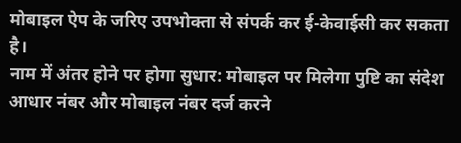मोबाइल ऐप के जरिए उपभोक्ता से संपर्क कर ई-केवाईसी कर सकता है।
नाम में अंतर होने पर होगा सुधार: मोबाइल पर मिलेगा पुष्टि का संदेश
आधार नंबर और मोबाइल नंबर दर्ज करने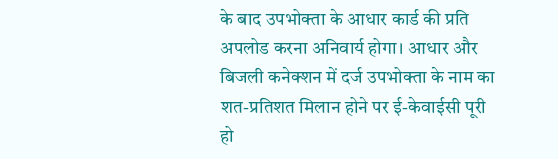के बाद उपभोक्ता के आधार कार्ड की प्रति अपलोड करना अनिवार्य होगा। आधार और बिजली कनेक्शन में दर्ज उपभोक्ता के नाम का शत-प्रतिशत मिलान होने पर ई-केवाईसी पूरी हो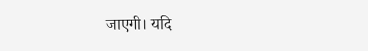जाएगी। यदि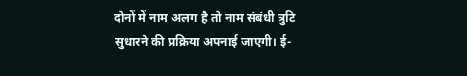दोनों में नाम अलग है तो नाम संबंधी त्रुटि सुधारने की प्रक्रिया अपनाई जाएगी। ई-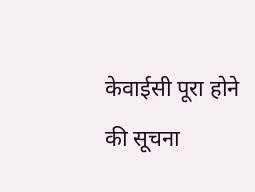केवाईसी पूरा होने की सूचना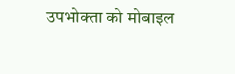उपभोक्ता को मोबाइल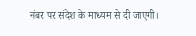नंबर पर संदेश के माध्यम से दी जाएगी।